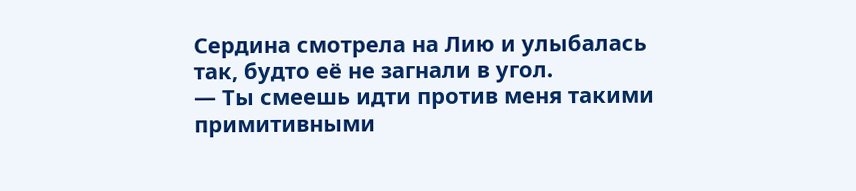Сердина смотрела на Лию и улыбалась так, будто её не загнали в угол.
— Ты смеешь идти против меня такими примитивными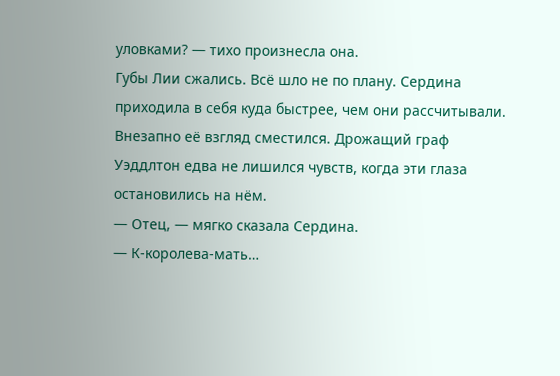уловками? — тихо произнесла она.
Губы Лии сжались. Всё шло не по плану. Сердина приходила в себя куда быстрее, чем они рассчитывали.
Внезапно её взгляд сместился. Дрожащий граф Уэддлтон едва не лишился чувств, когда эти глаза остановились на нём.
— Отец, — мягко сказала Сердина.
— К-королева-мать…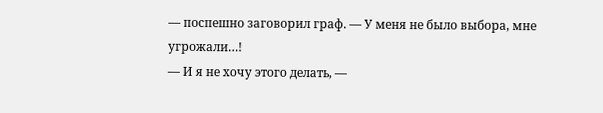— поспешно заговорил граф. — У меня не было выбора, мне угрожали…!
— И я не хочу этого делать, —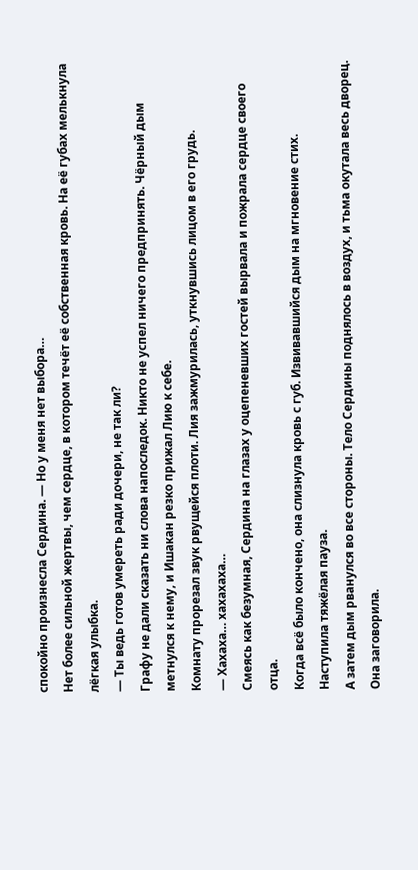спокойно произнесла Сердина. — Но у меня нет выбора…
Нет более сильной жертвы, чем сердце, в котором течёт её собственная кровь. На её губах мелькнула лёгкая улыбка.
— Ты ведь готов умереть ради дочери, не так ли?
Графу не дали сказать ни слова напоследок. Никто не успел ничего предпринять. Чёрный дым метнулся к нему, и Ишакан резко прижал Лию к себе.
Комнату прорезал звук рвущейся плоти. Лия зажмурилась, уткнувшись лицом в его грудь.
— Хахаха… хахахаха…
Смеясь как безумная, Сердина на глазах у оцепеневших гостей вырвала и пожрала сердце своего отца.
Когда всё было кончено, она слизнула кровь с губ. Извивавшийся дым на мгновение стих.
Наступила тяжёлая пауза.
А затем дым рванулся во все стороны. Тело Сердины поднялось в воздух, и тьма окутала весь дворец.
Она заговорила.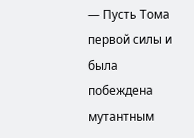— Пусть Тома первой силы и была побеждена мутантным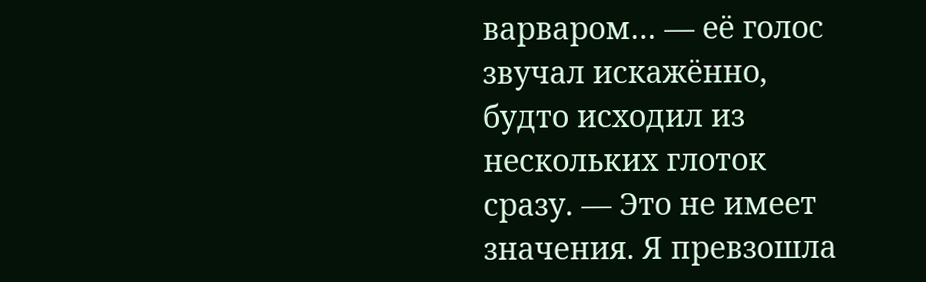варваром… — её голос звучал искажённо, будто исходил из нескольких глоток сразу. — Это не имеет значения. Я превзошла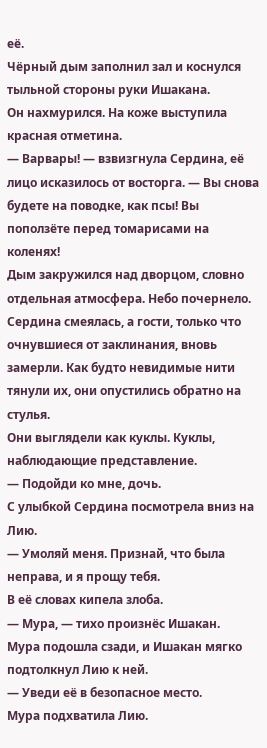её.
Чёрный дым заполнил зал и коснулся тыльной стороны руки Ишакана.
Он нахмурился. На коже выступила красная отметина.
— Варвары! — взвизгнула Сердина, её лицо исказилось от восторга. — Вы снова будете на поводке, как псы! Вы поползёте перед томарисами на коленях!
Дым закружился над дворцом, словно отдельная атмосфера. Небо почернело. Сердина смеялась, а гости, только что очнувшиеся от заклинания, вновь замерли. Как будто невидимые нити тянули их, они опустились обратно на стулья.
Они выглядели как куклы. Куклы, наблюдающие представление.
— Подойди ко мне, дочь.
С улыбкой Сердина посмотрела вниз на Лию.
— Умоляй меня. Признай, что была неправа, и я прощу тебя.
В её словах кипела злоба.
— Мура, — тихо произнёс Ишакан.
Мура подошла сзади, и Ишакан мягко подтолкнул Лию к ней.
— Уведи её в безопасное место.
Мура подхватила Лию.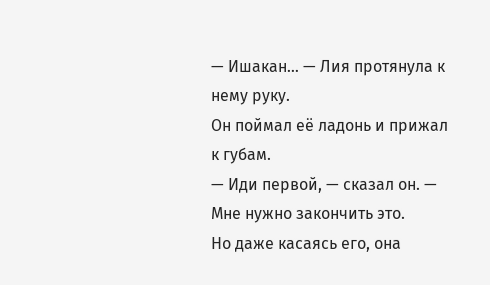— Ишакан… — Лия протянула к нему руку.
Он поймал её ладонь и прижал к губам.
— Иди первой, — сказал он. — Мне нужно закончить это.
Но даже касаясь его, она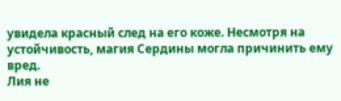увидела красный след на его коже. Несмотря на устойчивость, магия Сердины могла причинить ему вред.
Лия не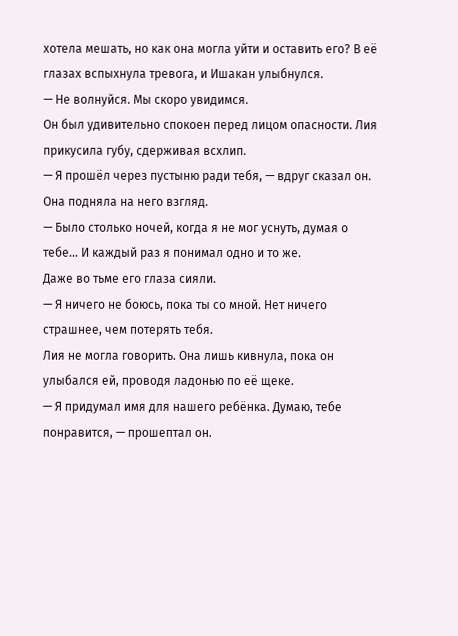хотела мешать, но как она могла уйти и оставить его? В её глазах вспыхнула тревога, и Ишакан улыбнулся.
— Не волнуйся. Мы скоро увидимся.
Он был удивительно спокоен перед лицом опасности. Лия прикусила губу, сдерживая всхлип.
— Я прошёл через пустыню ради тебя, — вдруг сказал он.
Она подняла на него взгляд.
— Было столько ночей, когда я не мог уснуть, думая о тебе… И каждый раз я понимал одно и то же.
Даже во тьме его глаза сияли.
— Я ничего не боюсь, пока ты со мной. Нет ничего страшнее, чем потерять тебя.
Лия не могла говорить. Она лишь кивнула, пока он улыбался ей, проводя ладонью по её щеке.
— Я придумал имя для нашего ребёнка. Думаю, тебе понравится, — прошептал он.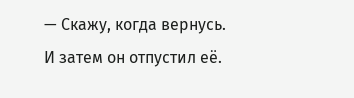— Скажу, когда вернусь.
И затем он отпустил её.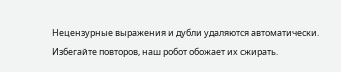Нецензурные выражения и дубли удаляются автоматически. Избегайте повторов, наш робот обожает их сжирать.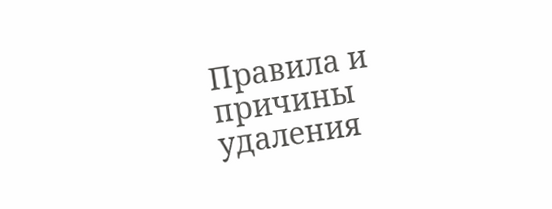Правила и причины удаления